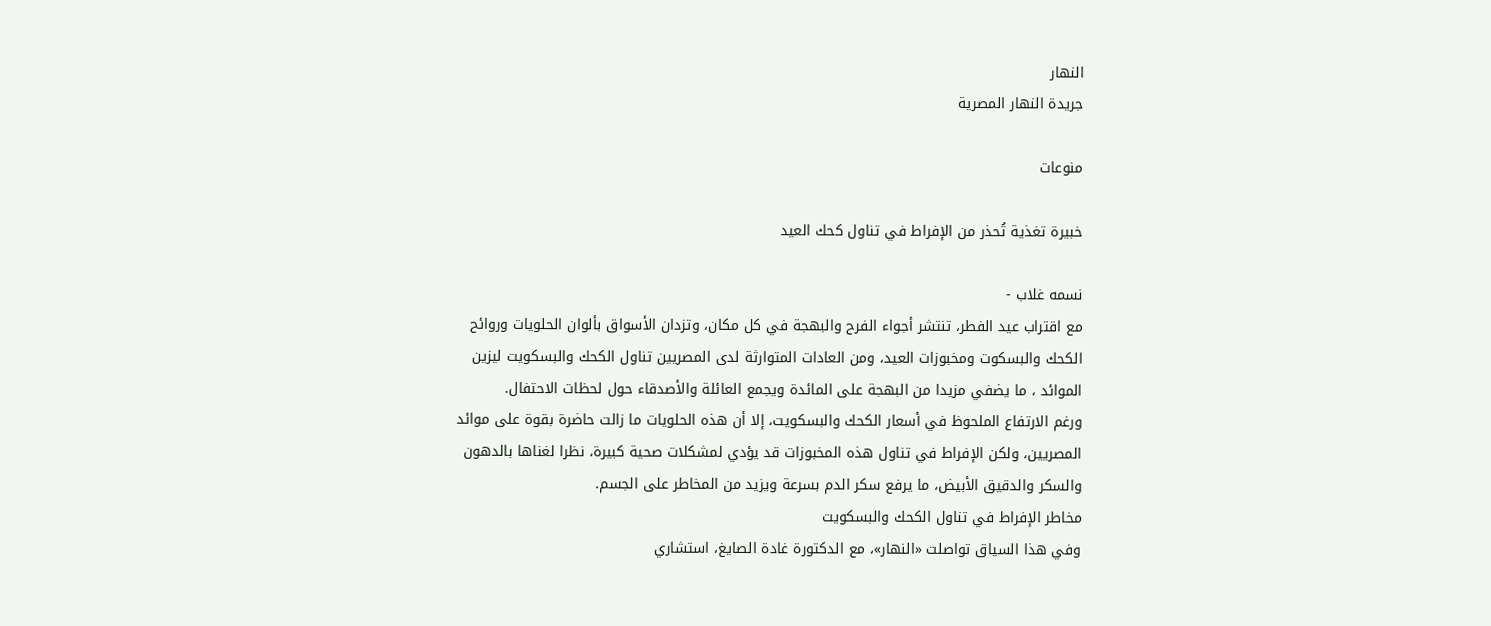النهار
جريدة النهار المصرية

منوعات

خبيرة تغذية تُحذر من الإفراط في تناول كحك العيد

نسمه غلاب -
مع اقتراب عيد الفطر، تنتشر أجواء الفرح والبهجة في كل مكان، وتزدان الأسواق بألوان الحلويات وروائح الكحك والبسكوت ومخبوزات العيد، ومن العادات المتوارثة لدى المصريين تناول الكحك والبسكويت ليزين الموائد ، ما يضفي مزيدا من البهجة على المائدة ويجمع العائلة والأصدقاء حول لحظات الاحتفال.
ورغم الارتفاع الملحوظ في أسعار الكحك والبسكويت، إلا أن هذه الحلويات ما زالت حاضرة بقوة على موائد المصريين، ولكن الإفراط في تناول هذه المخبوزات قد يؤدي لمشكلات صحية كبيرة، نظرا لغناها بالدهون والسكر والدقيق الأبيض، ما يرفع سكر الدم بسرعة ويزيد من المخاطر على الجسم.
مخاطر الإفراط في تناول الكحك والبسكويت
وفي هذا السياق تواصلت «النهار»، مع الدكتورة غادة الصايغ، استشاري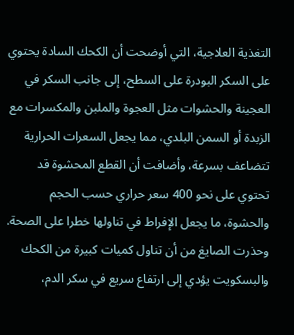التغذية العلاجية، التي أوضحت أن الكحك السادة يحتوي على السكر البودرة على السطح، إلى جانب السكر في العجينة والحشوات مثل العجوة والملبن والمكسرات مع الزبدة أو السمن البلدي، مما يجعل السعرات الحرارية تتضاعف بسرعة، وأضافت أن القطع المحشوة قد تحتوي على نحو 400 سعر حراري حسب الحجم والحشوة، ما يجعل الإفراط في تناولها خطرا على الصحة.
وحذرت الصايغ من أن تناول كميات كبيرة من الكحك والبسكويت يؤدي إلى ارتفاع سريع في سكر الدم،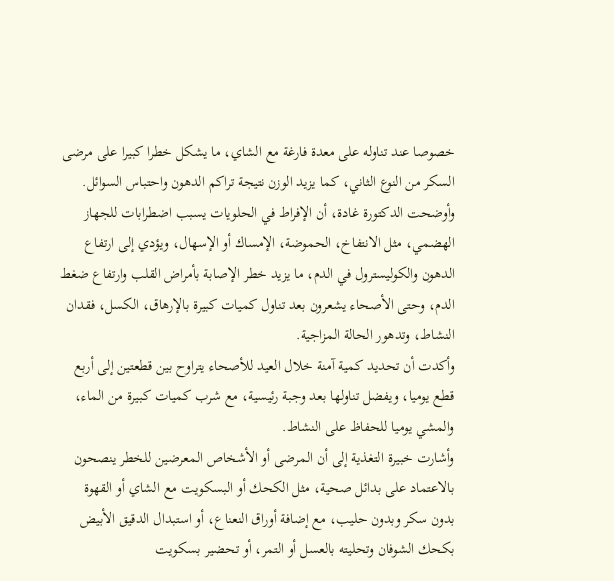خصوصا عند تناوله على معدة فارغة مع الشاي، ما يشكل خطرا كبيرا على مرضى السكر من النوع الثاني، كما يزيد الوزن نتيجة تراكم الدهون واحتباس السوائل.
وأوضحت الدكتورة غادة، أن الإفراط في الحلويات يسبب اضطرابات للجهاز الهضمي، مثل الانتفاخ، الحموضة، الإمساك أو الإسهال، ويؤدي إلى ارتفاع الدهون والكوليسترول في الدم، ما يزيد خطر الإصابة بأمراض القلب وارتفاع ضغط الدم، وحتى الأصحاء يشعرون بعد تناول كميات كبيرة بالإرهاق، الكسل، فقدان النشاط، وتدهور الحالة المزاجية.
وأكدت أن تحديد كمية آمنة خلال العيد للأصحاء يتراوح بين قطعتين إلى أربع قطع يوميا، ويفضل تناولها بعد وجبة رئيسية، مع شرب كميات كبيرة من الماء، والمشي يوميا للحفاظ على النشاط.
وأشارت خبيرة التغذية إلى أن المرضى أو الأشخاص المعرضين للخطر ينصحون بالاعتماد على بدائل صحية، مثل الكحك أو البسكويت مع الشاي أو القهوة بدون سكر وبدون حليب، مع إضافة أوراق النعناع، أو استبدال الدقيق الأبيض بكحك الشوفان وتحليته بالعسل أو التمر، أو تحضير بسكويت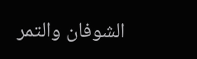الشوفان والتمر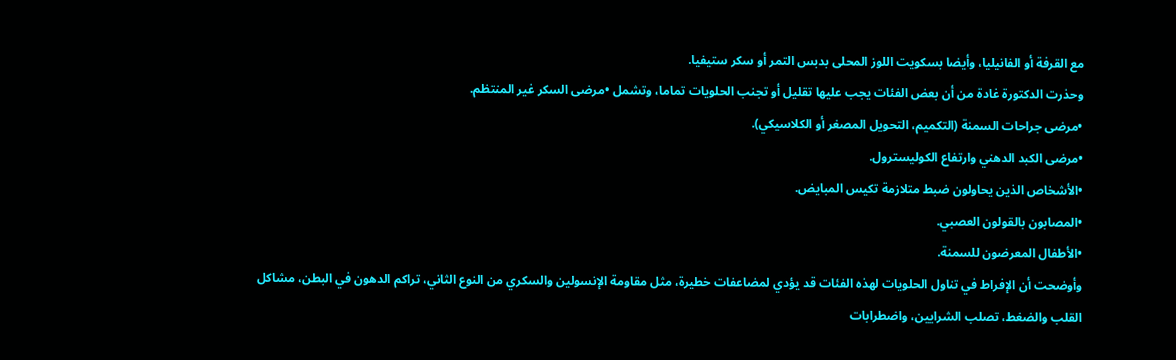مع القرفة أو الفانيليا، وأيضا بسكويت اللوز المحلى بدبس التمر أو سكر ستيفيا.
وحذرت الدكتورة غادة من أن بعض الفئات يجب عليها تقليل أو تجنب الحلويات تماما، وتشمل •مرضى السكر غير المنتظم.
•مرضى جراحات السمنة (التكميم، التحويل المصغر أو الكلاسيكي).
•مرضى الكبد الدهني وارتفاع الكوليسترول.
•الأشخاص الذين يحاولون ضبط متلازمة تكيس المبايض.
•المصابون بالقولون العصبي.
•الأطفال المعرضون للسمنة.
وأوضحت أن الإفراط في تناول الحلويات لهذه الفئات قد يؤدي لمضاعفات خطيرة، مثل مقاومة الإنسولين والسكري من النوع الثاني، تراكم الدهون في البطن، مشاكل القلب والضغط، تصلب الشرايين، واضطرابات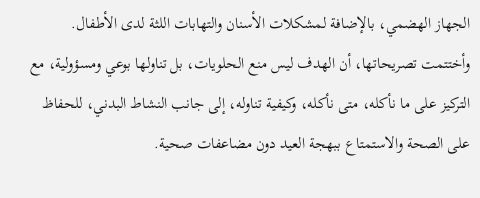الجهاز الهضمي، بالإضافة لمشكلات الأسنان والتهابات اللثة لدى الأطفال.
وأختتمت تصريحاتها، أن الهدف ليس منع الحلويات، بل تناولها بوعي ومسؤولية، مع التركيز على ما نأكله، متى نأكله، وكيفية تناوله، إلى جانب النشاط البدني، للحفاظ على الصحة والاستمتاع ببهجة العيد دون مضاعفات صحية.